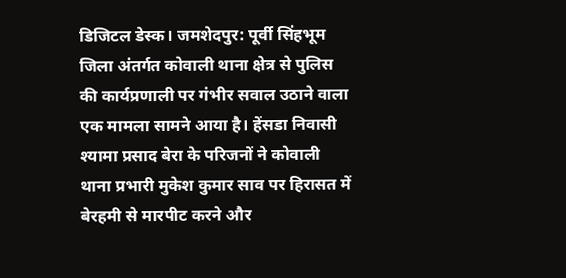डिजिटल डेस्क। जमशेदपुर: पूर्वी सिंहभूम जिला अंतर्गत कोवाली थाना क्षेत्र से पुलिस की कार्यप्रणाली पर गंभीर सवाल उठाने वाला एक मामला सामने आया है। हेंसडा निवासी श्यामा प्रसाद बेरा के परिजनों ने कोवाली थाना प्रभारी मुकेश कुमार साव पर हिरासत में बेरहमी से मारपीट करने और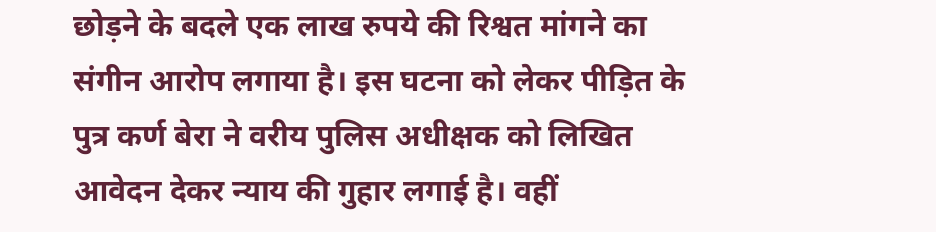छोड़ने के बदले एक लाख रुपये की रिश्वत मांगने का संगीन आरोप लगाया है। इस घटना को लेकर पीड़ित के पुत्र कर्ण बेरा ने वरीय पुलिस अधीक्षक को लिखित आवेदन देकर न्याय की गुहार लगाई है। वहीं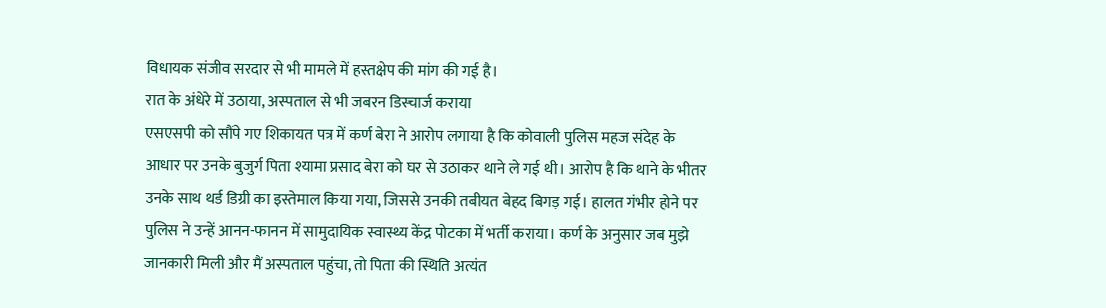विधायक संजीव सरदार से भी मामले में हस्तक्षेप की मांग की गई है।
रात के अंधेरे में उठाया, अस्पताल से भी जबरन डिस्चार्ज कराया
एसएसपी को सौंपे गए शिकायत पत्र में कर्ण बेरा ने आरोप लगाया है कि कोवाली पुलिस महज संदेह के आधार पर उनके बुजुर्ग पिता श्यामा प्रसाद बेरा को घर से उठाकर थाने ले गई थी। आरोप है कि थाने के भीतर उनके साथ थर्ड डिग्री का इस्तेमाल किया गया, जिससे उनकी तबीयत बेहद बिगड़ गई। हालत गंभीर होने पर पुलिस ने उन्हें आनन-फानन में सामुदायिक स्वास्थ्य केंद्र पोटका में भर्ती कराया। कर्ण के अनुसार जब मुझे जानकारी मिली और मैं अस्पताल पहुंचा, तो पिता की स्थिति अत्यंत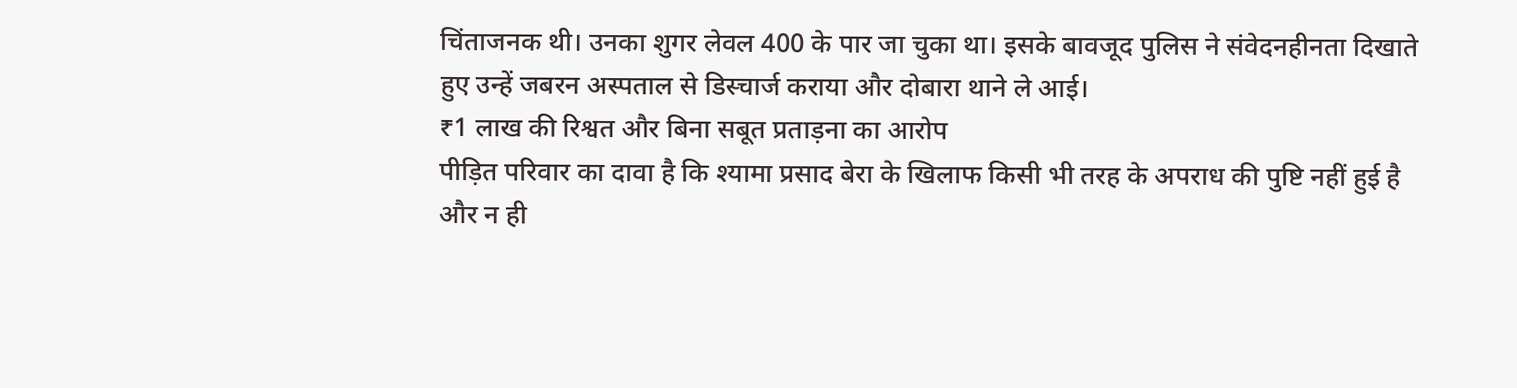चिंताजनक थी। उनका शुगर लेवल 400 के पार जा चुका था। इसके बावजूद पुलिस ने संवेदनहीनता दिखाते हुए उन्हें जबरन अस्पताल से डिस्चार्ज कराया और दोबारा थाने ले आई।
₹1 लाख की रिश्वत और बिना सबूत प्रताड़ना का आरोप
पीड़ित परिवार का दावा है कि श्यामा प्रसाद बेरा के खिलाफ किसी भी तरह के अपराध की पुष्टि नहीं हुई है और न ही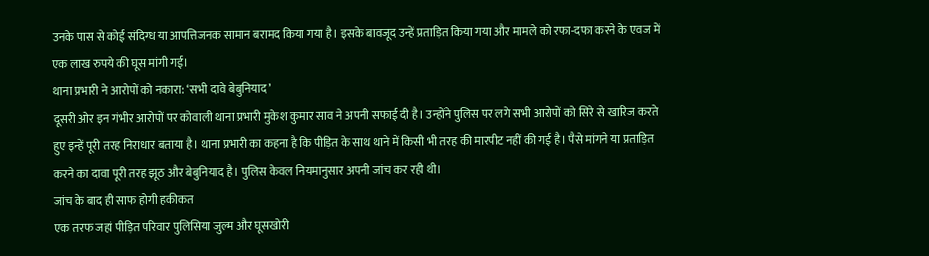उनके पास से कोई संदिग्ध या आपत्तिजनक सामान बरामद किया गया है। इसके बावजूद उन्हें प्रताड़ित किया गया और मामले को रफा-दफा करने के एवज में एक लाख रुपये की घूस मांगी गई।
थाना प्रभारी ने आरोपों को नकारा: ‘सभी दावे बेबुनियाद’
दूसरी ओर इन गंभीर आरोपों पर कोवाली थाना प्रभारी मुकेश कुमार साव ने अपनी सफाई दी है। उन्होंने पुलिस पर लगे सभी आरोपों को सिरे से खारिज करते हुए इन्हें पूरी तरह निराधार बताया है। थाना प्रभारी का कहना है कि पीड़ित के साथ थाने में किसी भी तरह की मारपीट नहीं की गई है। पैसे मांगने या प्रताड़ित करने का दावा पूरी तरह झूठ और बेबुनियाद है। पुलिस केवल नियमानुसार अपनी जांच कर रही थी।
जांच के बाद ही साफ होगी हकीकत
एक तरफ जहां पीड़ित परिवार पुलिसिया जुल्म और घूसखोरी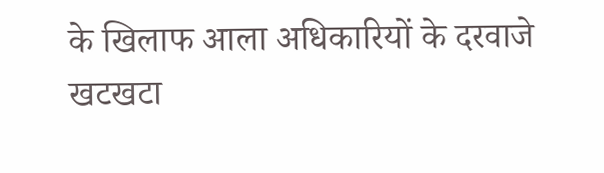के खिलाफ आला अधिकारियों के दरवाजे खटखटा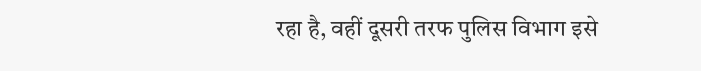रहा है, वहीं दूसरी तरफ पुलिस विभाग इसे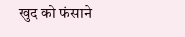खुद को फंसाने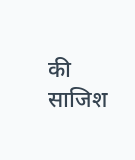की साजिश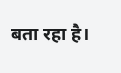बता रहा है।